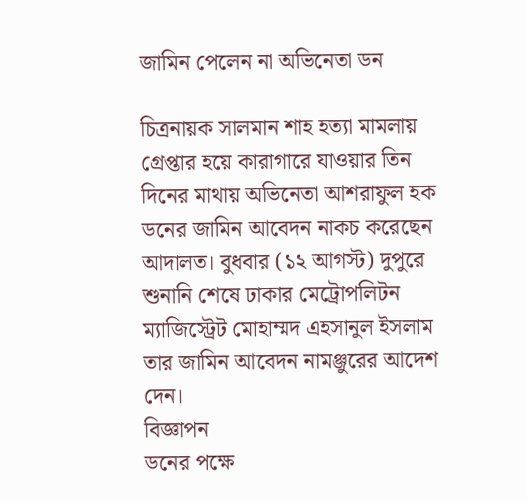জামিন পেলেন না অভিনেতা ডন

চিত্রনায়ক সালমান শাহ হত্যা মামলায় গ্রেপ্তার হয়ে কারাগারে যাওয়ার তিন দিনের মাথায় অভিনেতা আশরাফুল হক ডনের জামিন আবেদন নাকচ করেছেন আদালত। বুধবার (১২ আগস্ট) দুপুরে শুনানি শেষে ঢাকার মেট্রোপলিটন ম্যাজিস্ট্রেট মোহাম্মদ এহসানুল ইসলাম তার জামিন আবেদন নামঞ্জুরের আদেশ দেন।
বিজ্ঞাপন
ডনের পক্ষে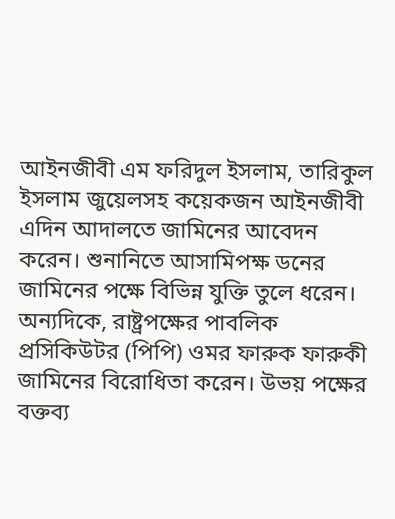আইনজীবী এম ফরিদুল ইসলাম, তারিকুল ইসলাম জুয়েলসহ কয়েকজন আইনজীবী এদিন আদালতে জামিনের আবেদন করেন। শুনানিতে আসামিপক্ষ ডনের জামিনের পক্ষে বিভিন্ন যুক্তি তুলে ধরেন।
অন্যদিকে, রাষ্ট্রপক্ষের পাবলিক প্রসিকিউটর (পিপি) ওমর ফারুক ফারুকী জামিনের বিরোধিতা করেন। উভয় পক্ষের বক্তব্য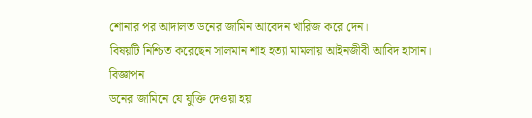শোনার পর আদালত ডনের জামিন আবেদন খারিজ করে দেন।
বিষয়টি নিশ্চিত করেছেন সালমান শাহ হত্যা মামলায় আইনজীবী আবিদ হাসান।
বিজ্ঞাপন
ডনের জামিনে যে যুক্তি দেওয়া হয়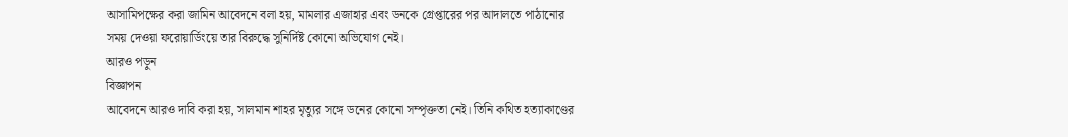আসামিপক্ষের করা জামিন আবেদনে বলা হয়, মামলার এজাহার এবং ডনকে গ্রেপ্তারের পর আদালতে পাঠানোর সময় দেওয়া ফরোয়ার্ডিংয়ে তার বিরুদ্ধে সুনির্দিষ্ট কোনো অভিযোগ নেই।
আরও পড়ুন
বিজ্ঞাপন
আবেদনে আরও দাবি করা হয়, সালমান শাহর মৃত্যুর সঙ্গে ডনের কোনো সম্পৃক্ততা নেই। তিনি কথিত হত্যাকাণ্ডের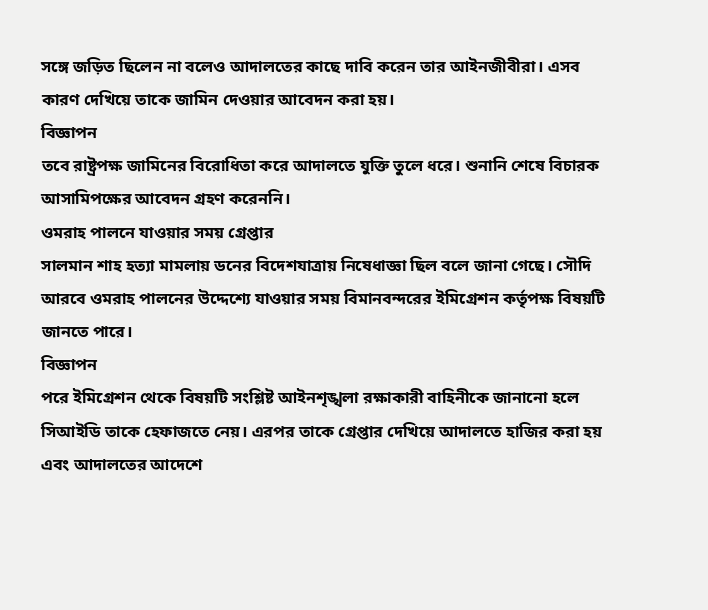সঙ্গে জড়িত ছিলেন না বলেও আদালতের কাছে দাবি করেন তার আইনজীবীরা। এসব কারণ দেখিয়ে তাকে জামিন দেওয়ার আবেদন করা হয়।
বিজ্ঞাপন
তবে রাষ্ট্রপক্ষ জামিনের বিরোধিতা করে আদালতে যুক্তি তুলে ধরে। শুনানি শেষে বিচারক আসামিপক্ষের আবেদন গ্রহণ করেননি।
ওমরাহ পালনে যাওয়ার সময় গ্রেপ্তার
সালমান শাহ হত্যা মামলায় ডনের বিদেশযাত্রায় নিষেধাজ্ঞা ছিল বলে জানা গেছে। সৌদি আরবে ওমরাহ পালনের উদ্দেশ্যে যাওয়ার সময় বিমানবন্দরের ইমিগ্রেশন কর্তৃপক্ষ বিষয়টি জানতে পারে।
বিজ্ঞাপন
পরে ইমিগ্রেশন থেকে বিষয়টি সংশ্লিষ্ট আইনশৃঙ্খলা রক্ষাকারী বাহিনীকে জানানো হলে সিআইডি তাকে হেফাজতে নেয়। এরপর তাকে গ্রেপ্তার দেখিয়ে আদালতে হাজির করা হয় এবং আদালতের আদেশে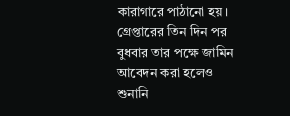কারাগারে পাঠানো হয়।
গ্রেপ্তারের তিন দিন পর বুধবার তার পক্ষে জামিন আবেদন করা হলেও শুনানি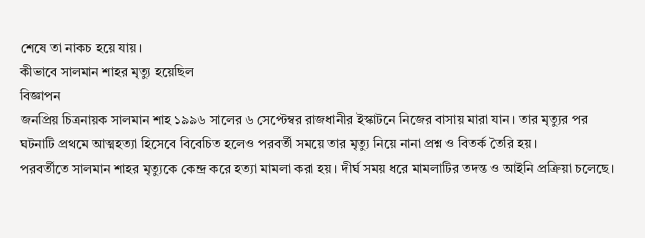শেষে তা নাকচ হয়ে যায়।
কীভাবে সালমান শাহর মৃত্যু হয়েছিল
বিজ্ঞাপন
জনপ্রিয় চিত্রনায়ক সালমান শাহ ১৯৯৬ সালের ৬ সেপ্টেম্বর রাজধানীর ইস্কাটনে নিজের বাসায় মারা যান। তার মৃত্যুর পর ঘটনাটি প্রথমে আত্মহত্যা হিসেবে বিবেচিত হলেও পরবর্তী সময়ে তার মৃত্যু নিয়ে নানা প্রশ্ন ও বিতর্ক তৈরি হয়।
পরবর্তীতে সালমান শাহর মৃত্যুকে কেন্দ্র করে হত্যা মামলা করা হয়। দীর্ঘ সময় ধরে মামলাটির তদন্ত ও আইনি প্রক্রিয়া চলেছে।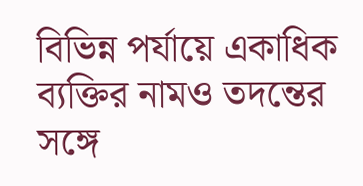বিভিন্ন পর্যায়ে একাধিক ব্যক্তির নামও তদন্তের সঙ্গে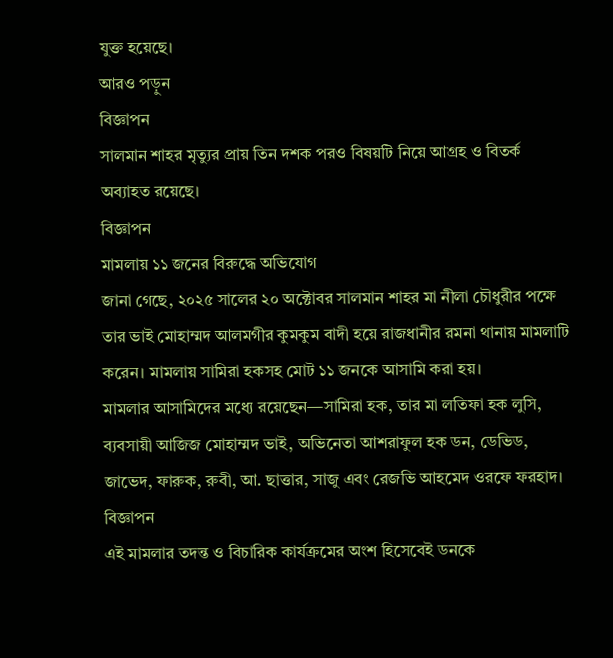যুক্ত হয়েছে।
আরও পড়ুন
বিজ্ঞাপন
সালমান শাহর মৃত্যুর প্রায় তিন দশক পরও বিষয়টি নিয়ে আগ্রহ ও বিতর্ক অব্যাহত রয়েছে।
বিজ্ঞাপন
মামলায় ১১ জনের বিরুদ্ধে অভিযোগ
জানা গেছে, ২০২৫ সালের ২০ অক্টোবর সালমান শাহর মা নীলা চৌধুরীর পক্ষে তার ভাই মোহাম্মদ আলমগীর কুমকুম বাদী হয়ে রাজধানীর রমনা থানায় মামলাটি করেন। মামলায় সামিরা হকসহ মোট ১১ জনকে আসামি করা হয়।
মামলার আসামিদের মধ্যে রয়েছেন—সামিরা হক, তার মা লতিফা হক লুসি, ব্যবসায়ী আজিজ মোহাম্মদ ভাই, অভিনেতা আশরাফুল হক ডন, ডেভিড, জাভেদ, ফারুক, রুবী, আ. ছাত্তার, সাজু এবং রেজভি আহমেদ ওরফে ফরহাদ।
বিজ্ঞাপন
এই মামলার তদন্ত ও বিচারিক কার্যক্রমের অংশ হিসেবেই ডনকে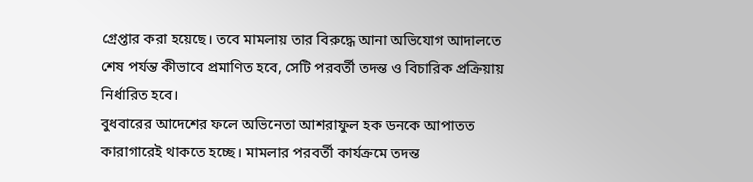গ্রেপ্তার করা হয়েছে। তবে মামলায় তার বিরুদ্ধে আনা অভিযোগ আদালতে শেষ পর্যন্ত কীভাবে প্রমাণিত হবে, সেটি পরবর্তী তদন্ত ও বিচারিক প্রক্রিয়ায় নির্ধারিত হবে।
বুধবারের আদেশের ফলে অভিনেতা আশরাফুল হক ডনকে আপাতত কারাগারেই থাকতে হচ্ছে। মামলার পরবর্তী কার্যক্রমে তদন্ত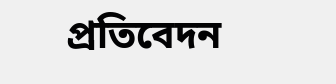প্রতিবেদন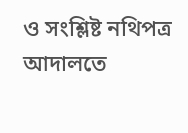ও সংশ্লিষ্ট নথিপত্র আদালতে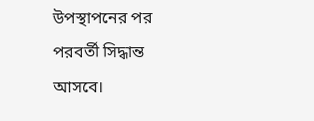উপস্থাপনের পর পরবর্তী সিদ্ধান্ত আসবে।